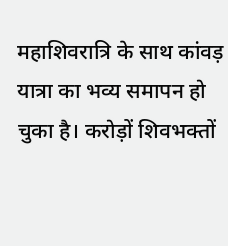महाशिवरात्रि के साथ कांवड़ यात्रा का भव्य समापन हो चुका है। करोड़ों शिवभक्तों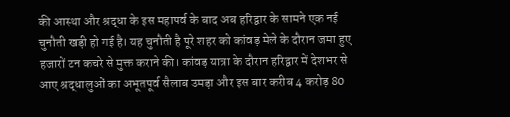की आस्था और श्रद्धा के इस महापर्व के बाद अब हरिद्वार के सामने एक नई चुनौती खड़ी हो गई है। यह चुनौती है पूरे शहर को कांवड़ मेले के दौरान जमा हुए हजारों टन कचरे से मुक्त कराने की। कांवड़ यात्रा के दौरान हरिद्वार में देशभर से आए श्रद्धालुओं का अभूतपूर्व सैलाब उमड़ा और इस बार करीब 4 करोड़ 80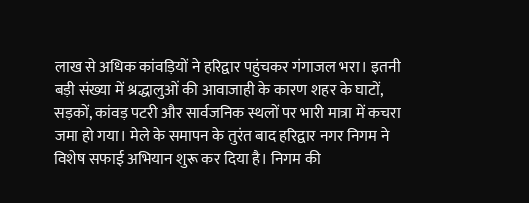लाख से अधिक कांवड़ियों ने हरिद्वार पहुंचकर गंगाजल भरा। इतनी बड़ी संख्या में श्रद्धालुओं की आवाजाही के कारण शहर के घाटों, सड़कों, कांवड़ पटरी और सार्वजनिक स्थलों पर भारी मात्रा में कचरा जमा हो गया। मेले के समापन के तुरंत बाद हरिद्वार नगर निगम ने विशेष सफाई अभियान शुरू कर दिया है। निगम की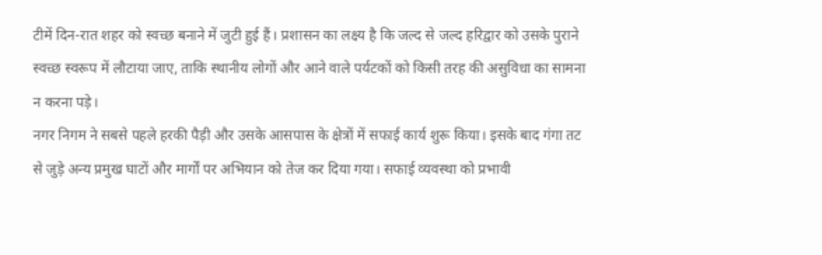टीमें दिन-रात शहर को स्वच्छ बनाने में जुटी हुई हैं। प्रशासन का लक्ष्य है कि जल्द से जल्द हरिद्वार को उसके पुराने स्वच्छ स्वरूप में लौटाया जाए, ताकि स्थानीय लोगों और आने वाले पर्यटकों को किसी तरह की असुविधा का सामना न करना पड़े।
नगर निगम ने सबसे पहले हरकी पैड़ी और उसके आसपास के क्षेत्रों में सफाई कार्य शुरू किया। इसके बाद गंगा तट से जुड़े अन्य प्रमुख घाटों और मार्गों पर अभियान को तेज कर दिया गया। सफाई व्यवस्था को प्रभावी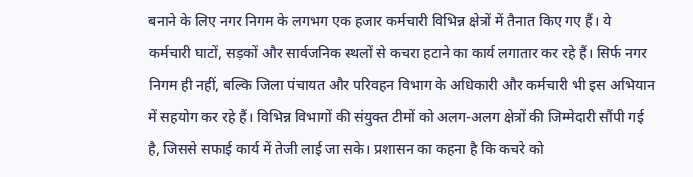बनाने के लिए नगर निगम के लगभग एक हजार कर्मचारी विभिन्न क्षेत्रों में तैनात किए गए हैं। ये कर्मचारी घाटों, सड़कों और सार्वजनिक स्थलों से कचरा हटाने का कार्य लगातार कर रहे हैं। सिर्फ नगर निगम ही नहीं, बल्कि जिला पंचायत और परिवहन विभाग के अधिकारी और कर्मचारी भी इस अभियान में सहयोग कर रहे हैं। विभिन्न विभागों की संयुक्त टीमों को अलग-अलग क्षेत्रों की जिम्मेदारी सौंपी गई है, जिससे सफाई कार्य में तेजी लाई जा सके। प्रशासन का कहना है कि कचरे को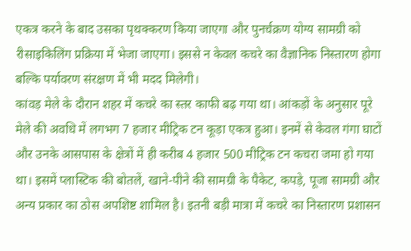एकत्र करने के बाद उसका पृथक्करण किया जाएगा और पुनर्चक्रण योग्य सामग्री को रीसाइकिलिंग प्रक्रिया में भेजा जाएगा। इससे न केवल कचरे का वैज्ञानिक निस्तारण होगा बल्कि पर्यावरण संरक्षण में भी मदद मिलेगी।
कांवड़ मेले के दौरान शहर में कचरे का स्तर काफी बढ़ गया था। आंकड़ों के अनुसार पूरे मेले की अवधि में लगभग 7 हजार मीट्रिक टन कूड़ा एकत्र हुआ। इनमें से केवल गंगा घाटों और उनके आसपास के क्षेत्रों में ही करीब 4 हजार 500 मीट्रिक टन कचरा जमा हो गया था। इसमें प्लास्टिक की बोतलें, खाने-पीने की सामग्री के पैकेट, कपड़े, पूजा सामग्री और अन्य प्रकार का ठोस अपशिष्ट शामिल है। इतनी बड़ी मात्रा में कचरे का निस्तारण प्रशासन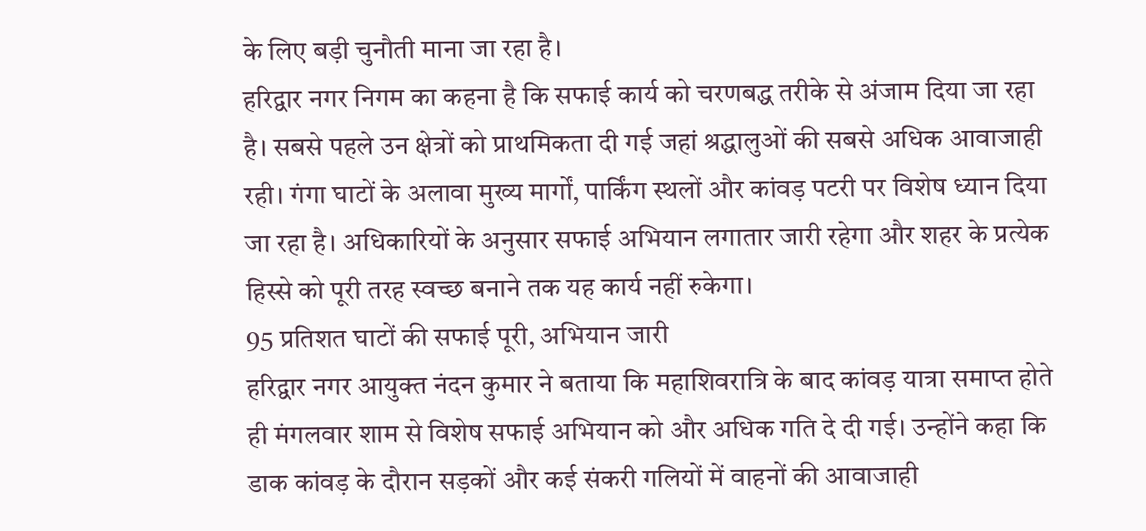के लिए बड़ी चुनौती माना जा रहा है।
हरिद्वार नगर निगम का कहना है कि सफाई कार्य को चरणबद्ध तरीके से अंजाम दिया जा रहा है। सबसे पहले उन क्षेत्रों को प्राथमिकता दी गई जहां श्रद्धालुओं की सबसे अधिक आवाजाही रही। गंगा घाटों के अलावा मुख्य मार्गों, पार्किंग स्थलों और कांवड़ पटरी पर विशेष ध्यान दिया जा रहा है। अधिकारियों के अनुसार सफाई अभियान लगातार जारी रहेगा और शहर के प्रत्येक हिस्से को पूरी तरह स्वच्छ बनाने तक यह कार्य नहीं रुकेगा।
95 प्रतिशत घाटों की सफाई पूरी, अभियान जारी
हरिद्वार नगर आयुक्त नंदन कुमार ने बताया कि महाशिवरात्रि के बाद कांवड़ यात्रा समाप्त होते ही मंगलवार शाम से विशेष सफाई अभियान को और अधिक गति दे दी गई। उन्होंने कहा कि डाक कांवड़ के दौरान सड़कों और कई संकरी गलियों में वाहनों की आवाजाही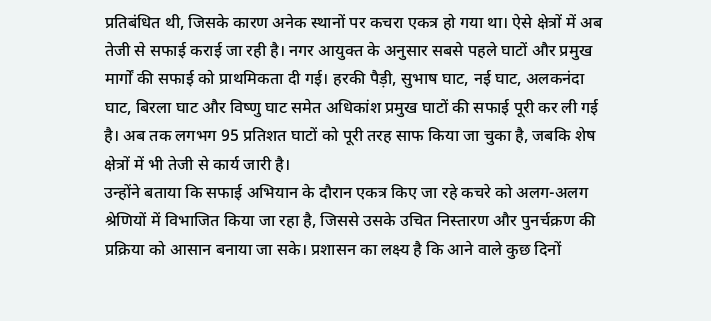प्रतिबंधित थी, जिसके कारण अनेक स्थानों पर कचरा एकत्र हो गया था। ऐसे क्षेत्रों में अब तेजी से सफाई कराई जा रही है। नगर आयुक्त के अनुसार सबसे पहले घाटों और प्रमुख मार्गों की सफाई को प्राथमिकता दी गई। हरकी पैड़ी, सुभाष घाट, नई घाट, अलकनंदा घाट, बिरला घाट और विष्णु घाट समेत अधिकांश प्रमुख घाटों की सफाई पूरी कर ली गई है। अब तक लगभग 95 प्रतिशत घाटों को पूरी तरह साफ किया जा चुका है, जबकि शेष क्षेत्रों में भी तेजी से कार्य जारी है।
उन्होंने बताया कि सफाई अभियान के दौरान एकत्र किए जा रहे कचरे को अलग-अलग श्रेणियों में विभाजित किया जा रहा है, जिससे उसके उचित निस्तारण और पुनर्चक्रण की प्रक्रिया को आसान बनाया जा सके। प्रशासन का लक्ष्य है कि आने वाले कुछ दिनों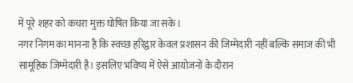में पूरे शहर को कचरा मुक्त घोषित किया जा सके।
नगर निगम का मानना है कि स्वच्छ हरिद्वार केवल प्रशासन की जिम्मेदारी नहीं बल्कि समाज की भी सामूहिक जिम्मेदारी है। इसलिए भविष्य में ऐसे आयोजनों के दौरान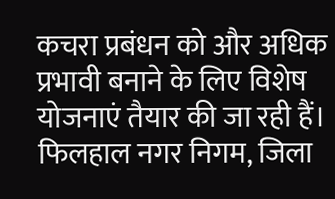कचरा प्रबंधन को और अधिक प्रभावी बनाने के लिए विशेष योजनाएं तैयार की जा रही हैं। फिलहाल नगर निगम, जिला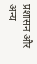प्रशासन और अन्य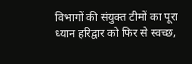विभागों की संयुक्त टीमों का पूरा ध्यान हरिद्वार को फिर से स्वच्छ,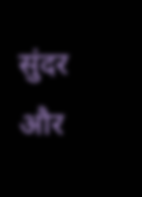सुंदर और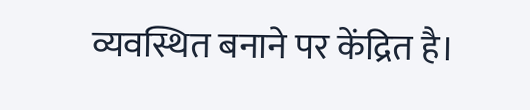व्यवस्थित बनाने पर केंद्रित है।